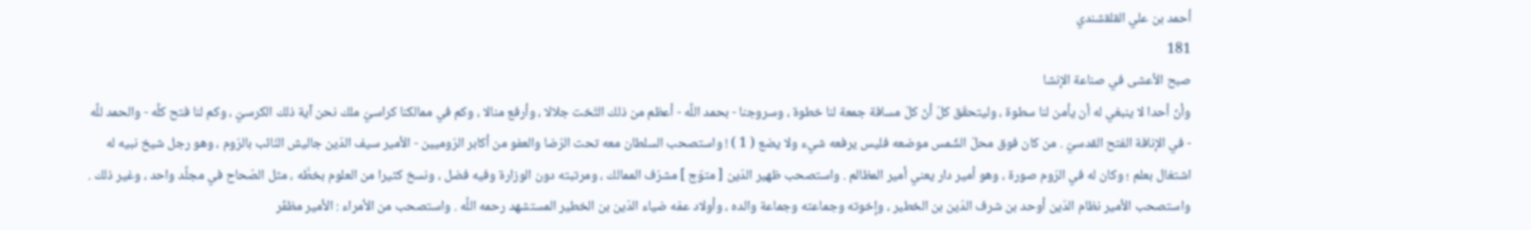أحمد بن علي القلقشندي
181
صبح الأعشى في صناعة الإنشا
وأنّ أحدا لا ينبغي له أن يأمن لنا سطوة ، وليتحقّق كلّ أنّ كلّ مسافة جمعة لنا خطوة ، وسروجنا - بحمد اللَّه - أعظم من ذلك التّخت جلالا ، وأرفع منالا ، وكم في ممالكنا كراسيّ ملك نحن آية ذلك الكرسيّ ، وكم لنا فتح كلَّه - والحمد للَّه - في الإنافة الفتح القدسيّ . من كان فوق محلّ الشّمس موضعه فليس يرفعه شيء ولا يضع ( 1 ) ! واستصحب السلطان معه تحت الرّضا والعفو من أكابر الرّوميين - الأمير سيف الدّين جاليش النّائب بالرّوم ، وهو رجل شيخ نبيه له اشتغال بعلم ؛ وكان له في الرّوم صورة ، وهو أمير دار يعني أمير المظالم . واستصحب ظهير الدّين [ متوّج ] مشرّف الممالك ، ومرتبته دون الوزارة وفيه فضل ، ونسخ كثيرا من العلوم بخطَّه ، مثل الصّحاح في مجلَّد واحد ، وغير ذلك . واستصحب الأمير نظام الدّين أوحد بن شرف الدّين بن الخطير ، وإخوته وجماعته وجماعة والده ، وأولاد عمّه ضياء الدّين بن الخطير المستشهد رحمه اللَّه . واستصحب من الأمراء : الأمير مظفّر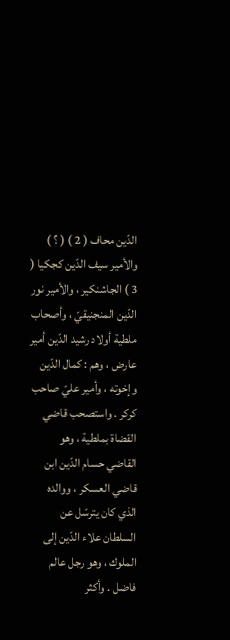الدّين محاف ( 2 ) ( ؟ ) والأمير سيف الدّين كجكيا ( 3 ) الجاشنكير ، والأمير نور الدّين المنجنيقيّ ، وأصحاب ملطية أولاد رشيد الدّين أمير عارض ، وهم : كمال الدّين وإخوته ، وأمير عليّ صاحب كركر . واستصحب قاضي القضاة بملطية ، وهو القاضي حسام الدّين ابن قاضي العسكر ، ووالده الذي كان يترسّل عن السلطان علاء الدّين إلى الملوك ، وهو رجل عالم فاضل . وأكثر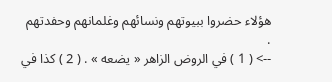هؤلاء حضروا ببيوتهم ونسائهم وغلمانهم وحفدتهم .
--> ( 1 ) في الروض الزاهر « يضعه » . ( 2 ) كذا في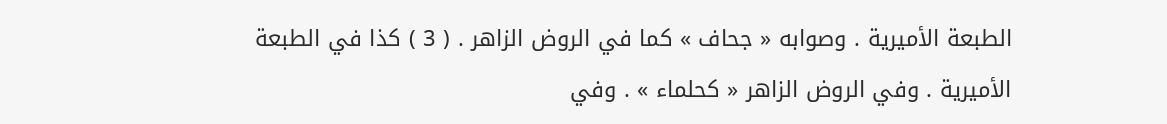الطبعة الأميرية . وصوابه « جحاف » كما في الروض الزاهر . ( 3 ) كذا في الطبعة الأميرية . وفي الروض الزاهر « كحلماء » . وفي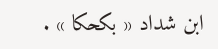ابن شداد « بكحكا » .